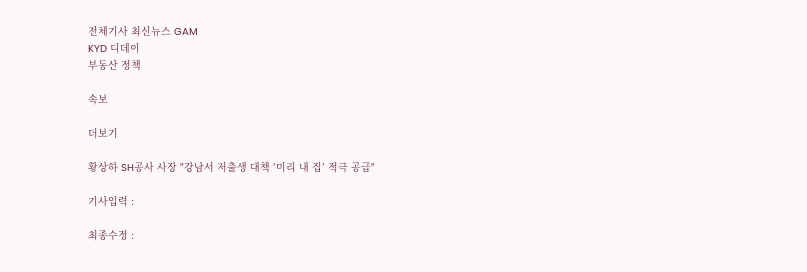전체기사 최신뉴스 GAM
KYD 디데이
부동산 정책

속보

더보기

황상하 SH공사 사장 "강남서 저출생 대책 ′미리 내 집′ 적극 공급"

기사입력 :

최종수정 :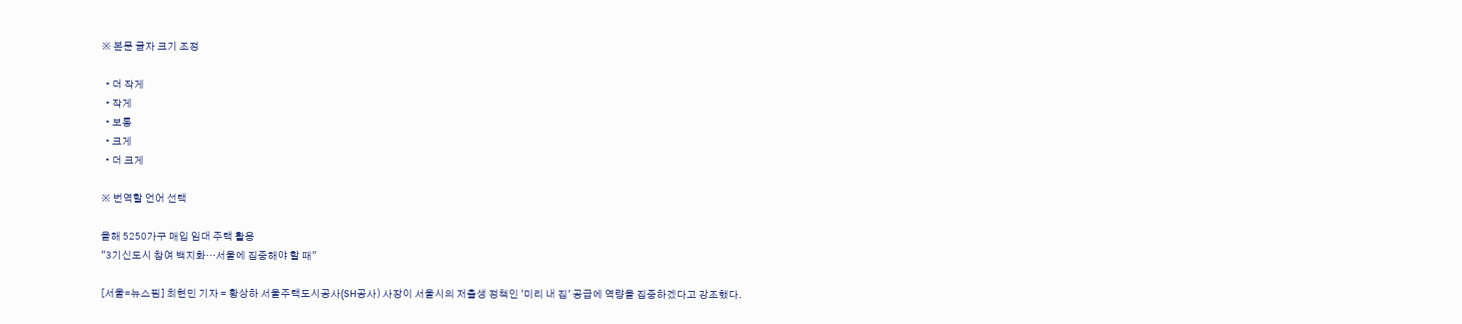※ 본문 글자 크기 조정

  • 더 작게
  • 작게
  • 보통
  • 크게
  • 더 크게

※ 번역할 언어 선택

올해 5250가구 매입 임대 주택 활용
"3기신도시 참여 백지화…서울에 집중해야 할 때"

[서울=뉴스핌] 최현민 기자 = 황상하 서울주택도시공사(SH공사) 사장이 서울시의 저출생 정책인 '미리 내 집' 공급에 역량을 집중하겠다고 강조했다.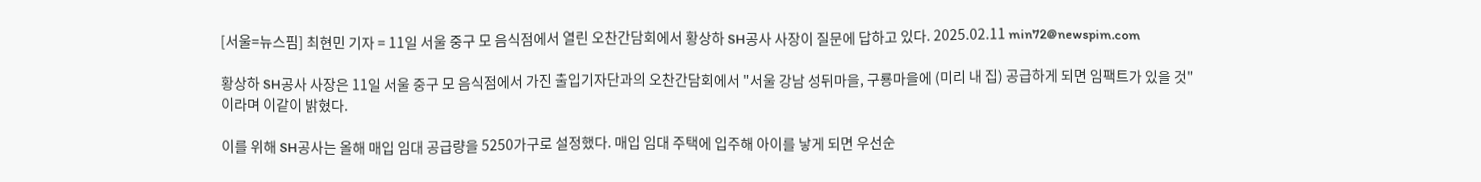[서울=뉴스핌] 최현민 기자 = 11일 서울 중구 모 음식점에서 열린 오찬간담회에서 황상하 SH공사 사장이 질문에 답하고 있다. 2025.02.11 min72@newspim.com

황상하 SH공사 사장은 11일 서울 중구 모 음식점에서 가진 출입기자단과의 오찬간담회에서 "서울 강남 성뒤마을, 구룡마을에 (미리 내 집) 공급하게 되면 임팩트가 있을 것"이라며 이같이 밝혔다.

이를 위해 SH공사는 올해 매입 임대 공급량을 5250가구로 설정했다. 매입 임대 주택에 입주해 아이를 낳게 되면 우선순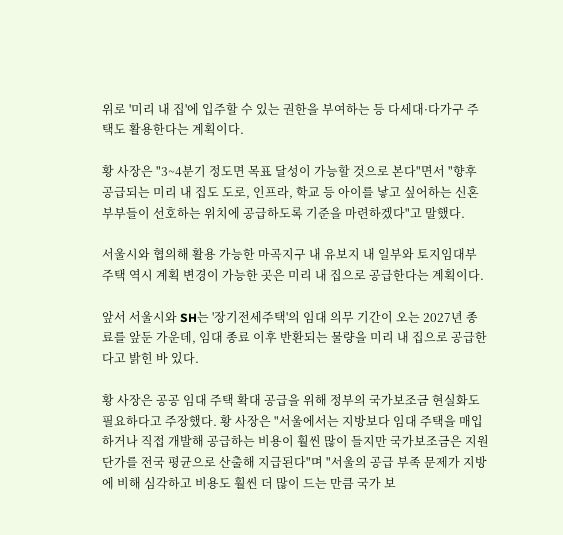위로 '미리 내 집'에 입주할 수 있는 권한을 부여하는 등 다세대·다가구 주택도 활용한다는 계획이다.

황 사장은 "3~4분기 정도면 목표 달성이 가능할 것으로 본다"면서 "향후 공급되는 미리 내 집도 도로, 인프라, 학교 등 아이를 낳고 싶어하는 신혼부부들이 선호하는 위치에 공급하도록 기준을 마련하겠다"고 말했다.

서울시와 협의해 활용 가능한 마곡지구 내 유보지 내 일부와 토지임대부 주택 역시 계획 변경이 가능한 곳은 미리 내 집으로 공급한다는 계획이다.

앞서 서울시와 SH는 '장기전세주택'의 임대 의무 기간이 오는 2027년 종료를 앞둔 가운데, 임대 종료 이후 반환되는 물량을 미리 내 집으로 공급한다고 밝힌 바 있다.

황 사장은 공공 임대 주택 확대 공급을 위해 정부의 국가보조금 현실화도 필요하다고 주장했다. 황 사장은 "서울에서는 지방보다 임대 주택을 매입하거나 직접 개발해 공급하는 비용이 훨씬 많이 들지만 국가보조금은 지원 단가를 전국 평균으로 산출해 지급된다"며 "서울의 공급 부족 문제가 지방에 비해 심각하고 비용도 훨씬 더 많이 드는 만큼 국가 보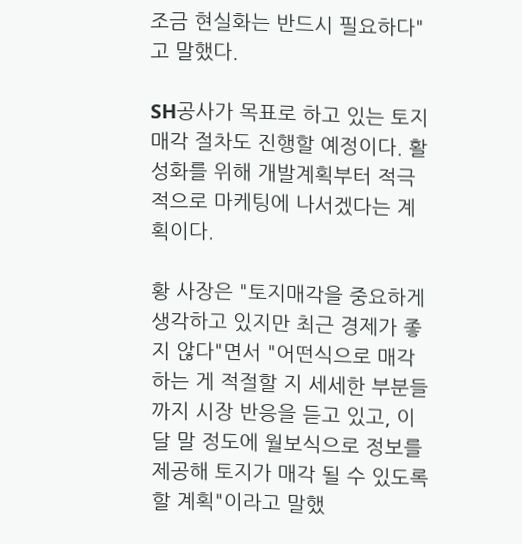조금 현실화는 반드시 필요하다"고 말했다.

SH공사가 목표로 하고 있는 토지매각 절차도 진행할 예정이다. 활성화를 위해 개발계획부터 적극적으로 마케팅에 나서겠다는 계획이다.

황 사장은 "토지매각을 중요하게 생각하고 있지만 최근 경제가 좋지 않다"면서 "어떤식으로 매각하는 게 적절할 지 세세한 부분들까지 시장 반응을 듣고 있고, 이달 말 정도에 월보식으로 정보를 제공해 토지가 매각 될 수 있도록 할 계획"이라고 말했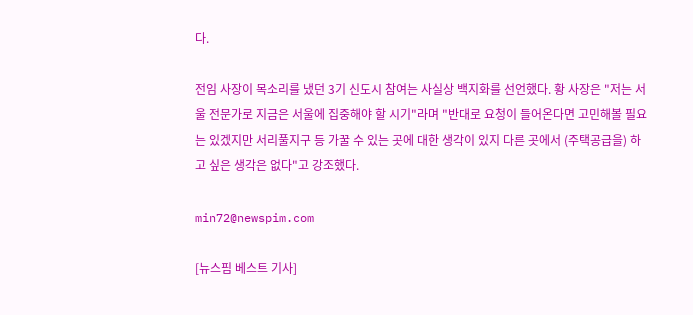다.

전임 사장이 목소리를 냈던 3기 신도시 참여는 사실상 백지화를 선언했다. 황 사장은 "저는 서울 전문가로 지금은 서울에 집중해야 할 시기"라며 "반대로 요청이 들어온다면 고민해볼 필요는 있겠지만 서리풀지구 등 가꿀 수 있는 곳에 대한 생각이 있지 다른 곳에서 (주택공급을) 하고 싶은 생각은 없다"고 강조했다.

min72@newspim.com

[뉴스핌 베스트 기사]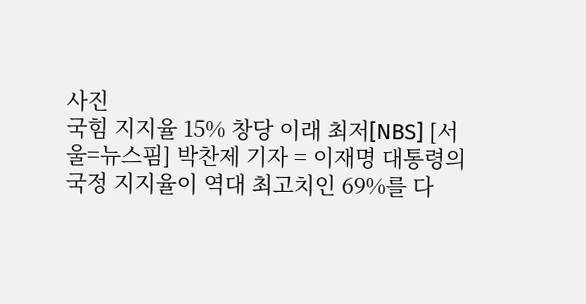사진
국힘 지지율 15% 창당 이래 최저[NBS] [서울=뉴스핌] 박찬제 기자 = 이재명 대통령의 국정 지지율이 역대 최고치인 69%를 다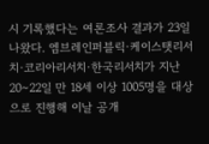시 기록했다는 여론조사 결과가 23일 나왔다. 엠브레인퍼블릭·케이스탯리서치·코리아리서치·한국리서치가 지난 20∼22일 만 18세 이상 1005명을 대상으로 진행해 이날 공개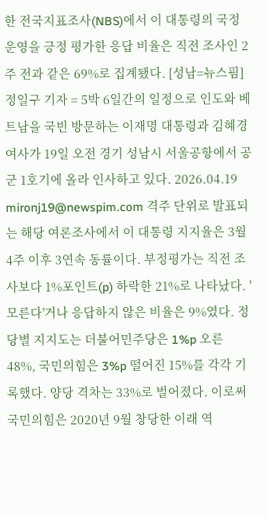한 전국지표조사(NBS)에서 이 대통령의 국정운영을 긍정 평가한 응답 비율은 직전 조사인 2주 전과 같은 69%로 집계됐다. [성남=뉴스핌] 정일구 기자 = 5박 6일간의 일정으로 인도와 베트남을 국빈 방문하는 이재명 대통령과 김혜경 여사가 19일 오전 경기 성남시 서울공항에서 공군 1호기에 올라 인사하고 있다. 2026.04.19 mironj19@newspim.com 격주 단위로 발표되는 해당 여론조사에서 이 대통령 지지율은 3월 4주 이후 3연속 동률이다. 부정평가는 직전 조사보다 1%포인트(p) 하락한 21%로 나타났다. '모른다'거나 응답하지 않은 비율은 9%였다. 정당별 지지도는 더불어민주당은 1%p 오른 48%, 국민의힘은 3%p 떨어진 15%를 각각 기록했다. 양당 격차는 33%로 벌어졌다. 이로써 국민의힘은 2020년 9월 창당한 이래 역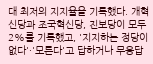대 최저의 지지율을 기록했다. 개혁신당과 조국혁신당, 진보당이 모두 2%를 기록했고, '지지하는 정당이 없다'·'모른다'고 답하거나 무응답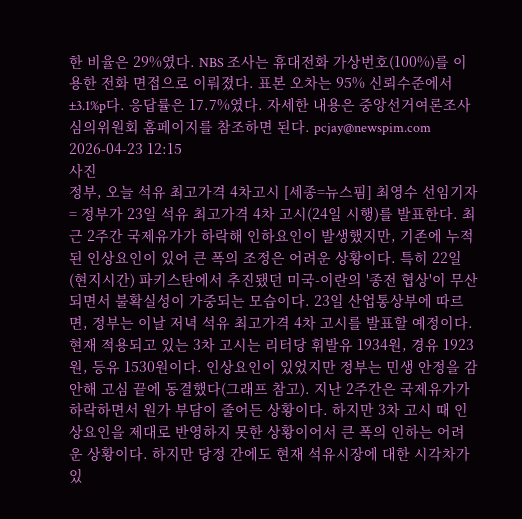한 비율은 29%였다. NBS 조사는 휴대전화 가상번호(100%)를 이용한 전화 면접으로 이뤄졌다. 표본 오차는 95% 신뢰수준에서 ±3.1%p다. 응답률은 17.7%였다. 자세한 내용은 중앙선거여론조사심의위원회 홈페이지를 참조하면 된다. pcjay@newspim.com 2026-04-23 12:15
사진
정부, 오늘 석유 최고가격 4차고시 [세종=뉴스핌] 최영수 선임기자 = 정부가 23일 석유 최고가격 4차 고시(24일 시행)를 발표한다. 최근 2주간 국제유가가 하락해 인하요인이 발생했지만, 기존에 누적된 인상요인이 있어 큰 폭의 조정은 어려운 상황이다. 특히 22일(현지시간) 파키스탄에서 추진됐던 미국-이란의 '종전 협상'이 무산되면서 불확실성이 가중되는 모습이다. 23일 산업통상부에 따르면, 정부는 이날 저녁 석유 최고가격 4차 고시를 발표할 예정이다. 현재 적용되고 있는 3차 고시는 리터당 휘발유 1934원, 경유 1923원, 등유 1530원이다. 인상요인이 있었지만 정부는 민생 안정을 감안해 고심 끝에 동결했다(그래프 참고). 지난 2주간은 국제유가가 하락하면서 원가 부담이 줄어든 상황이다. 하지만 3차 고시 때 인상요인을 제대로 반영하지 못한 상황이어서 큰 폭의 인하는 어려운 상황이다. 하지만 당정 간에도 현재 석유시장에 대한 시각차가 있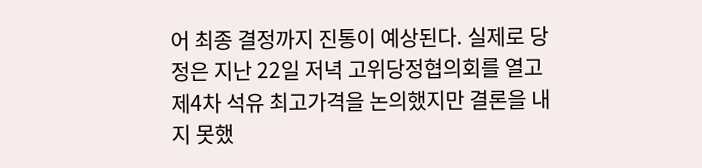어 최종 결정까지 진통이 예상된다. 실제로 당정은 지난 22일 저녁 고위당정협의회를 열고 제4차 석유 최고가격을 논의했지만 결론을 내지 못했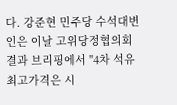다. 강준현 민주당 수석대변인은 이날 고위당정협의회 결과 브리핑에서 "4차 석유 최고가격은 시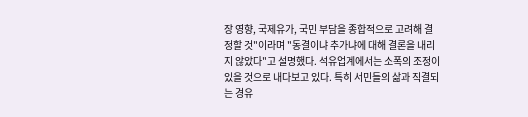장 영향, 국제유가, 국민 부담을 종합적으로 고려해 결정할 것"이라며 "동결이냐 추가냐에 대해 결론을 내리지 않았다"고 설명했다. 석유업계에서는 소폭의 조정이 있을 것으로 내다보고 있다. 특히 서민들의 삶과 직결되는 경유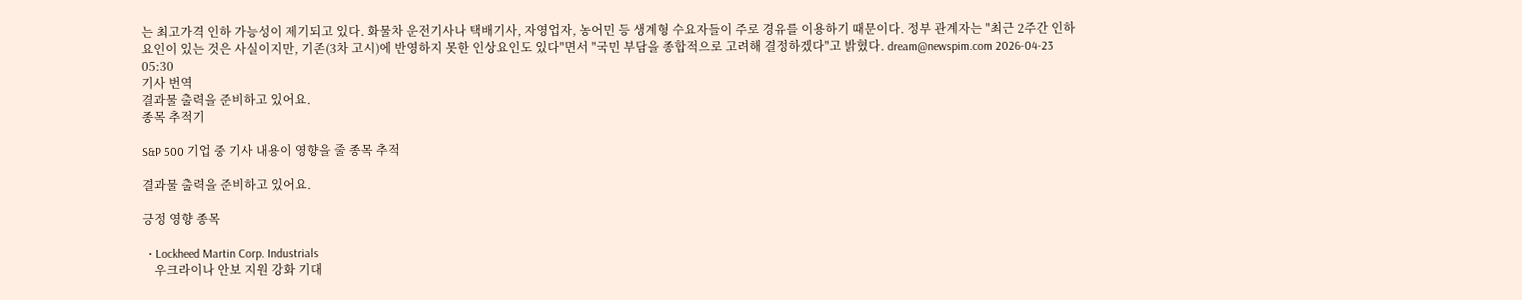는 최고가격 인하 가능성이 제기되고 있다. 화물차 운전기사나 택배기사, 자영업자, 농어민 등 생계형 수요자들이 주로 경유를 이용하기 때문이다. 정부 관계자는 "최근 2주간 인하요인이 있는 것은 사실이지만, 기존(3차 고시)에 반영하지 못한 인상요인도 있다"면서 "국민 부담을 종합적으로 고려해 결정하겠다"고 밝혔다. dream@newspim.com 2026-04-23 05:30
기사 번역
결과물 출력을 준비하고 있어요.
종목 추적기

S&P 500 기업 중 기사 내용이 영향을 줄 종목 추적

결과물 출력을 준비하고 있어요.

긍정 영향 종목

  • Lockheed Martin Corp. Industrials
    우크라이나 안보 지원 강화 기대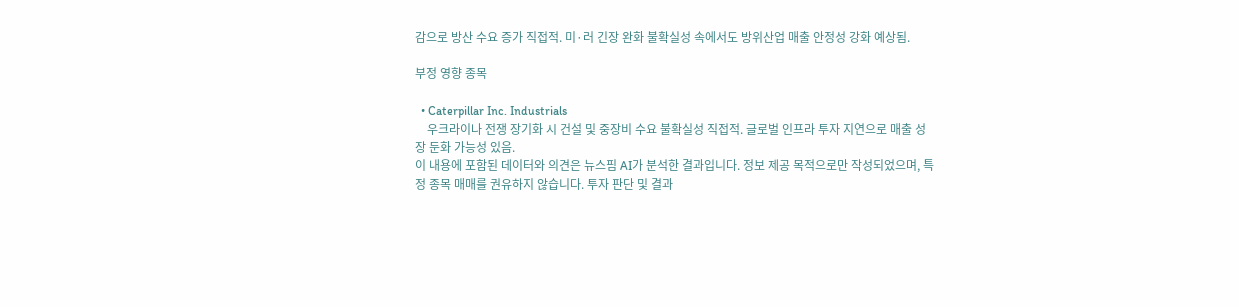감으로 방산 수요 증가 직접적. 미·러 긴장 완화 불확실성 속에서도 방위산업 매출 안정성 강화 예상됨.

부정 영향 종목

  • Caterpillar Inc. Industrials
    우크라이나 전쟁 장기화 시 건설 및 중장비 수요 불확실성 직접적. 글로벌 인프라 투자 지연으로 매출 성장 둔화 가능성 있음.
이 내용에 포함된 데이터와 의견은 뉴스핌 AI가 분석한 결과입니다. 정보 제공 목적으로만 작성되었으며, 특정 종목 매매를 권유하지 않습니다. 투자 판단 및 결과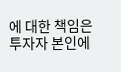에 대한 책임은 투자자 본인에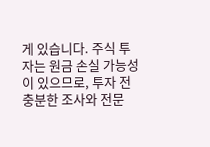게 있습니다. 주식 투자는 원금 손실 가능성이 있으므로, 투자 전 충분한 조사와 전문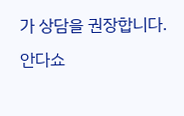가 상담을 권장합니다.
안다쇼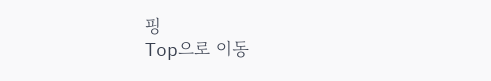핑
Top으로 이동